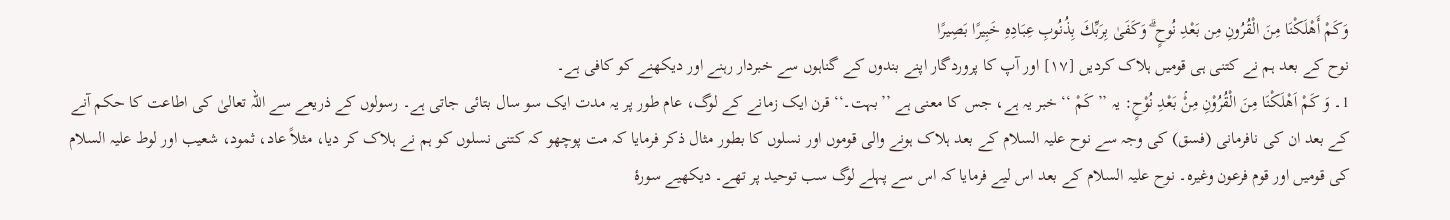وَكَمْ أَهْلَكْنَا مِنَ الْقُرُونِ مِن بَعْدِ نُوحٍ ۗ وَكَفَىٰ بِرَبِّكَ بِذُنُوبِ عِبَادِهِ خَبِيرًا بَصِيرًا
نوح کے بعد ہم نے کتنی ہی قومیں ہلاک کردیں [١٧] اور آپ کا پروردگار اپنے بندوں کے گناہوں سے خبردار رہنے اور دیکھنے کو کافی ہے۔
1۔ وَ كَمْ اَهْلَكْنَا مِنَ الْقُرُوْنِ مِنْۢ بَعْدِ نُوْحٍ: یہ ’’ كَمْ ‘‘ خبر یہ ہے، جس کا معنی ہے ’’بہت۔‘‘ قرن ایک زمانے کے لوگ، عام طور پر یہ مدت ایک سو سال بتائی جاتی ہے۔ رسولوں کے ذریعے سے اللہ تعالیٰ کی اطاعت کا حکم آنے کے بعد ان کی نافرمانی (فسق) کی وجہ سے نوح علیہ السلام کے بعد ہلاک ہونے والی قوموں اور نسلوں کا بطور مثال ذکر فرمایا کہ مت پوچھو کہ کتنی نسلوں کو ہم نے ہلاک کر دیا، مثلاً عاد، ثمود، شعیب اور لوط علیہ السلام کی قومیں اور قوم فرعون وغیرہ۔ نوح علیہ السلام کے بعد اس لیے فرمایا کہ اس سے پہلے لوگ سب توحید پر تھے۔ دیکھیے سورۂ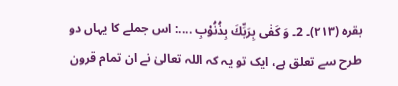بقرہ (۲۱۳)۔ 2۔ وَ كَفٰى بِرَبِّكَ بِذُنُوْبِ ....: اس جملے کا یہاں دو طرح سے تعلق ہے، ایک تو یہ کہ اللہ تعالیٰ نے ان تمام قرون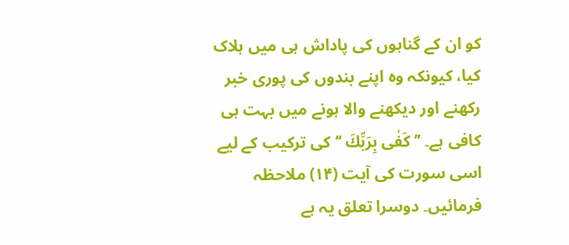کو ان کے گناہوں کی پاداش ہی میں ہلاک کیا، کیونکہ وہ اپنے بندوں کی پوری خبر رکھنے اور دیکھنے والا ہونے میں بہت ہی کافی ہے۔ ’’ كَفٰى بِرَبِّكَ ‘‘ کی ترکیب کے لیے اسی سورت کی آیت (۱۴) ملاحظہ فرمائیں۔ دوسرا تعلق یہ ہے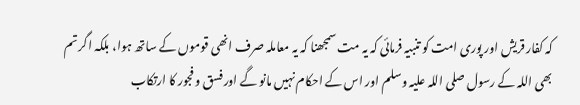کہ کفار قریش اور پوری امت کو تنبیہ فرمائی کہ یہ مت سمجھنا کہ یہ معاملہ صرف انھی قوموں کے ساتھ ہوا، بلکہ اگر تم بھی اللہ کے رسول صلی اللہ علیہ وسلم اور اس کے احکام نہیں مانو گے اور فسق و فجور کا ارتکاب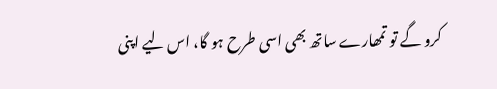کرو گے تو تمھارے ساتھ بھی اسی طرح ہو گا، اس لیے اپنی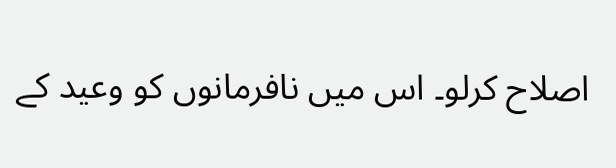اصلاح کرلو۔ اس میں نافرمانوں کو وعید کے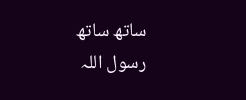ساتھ ساتھ رسول اللہ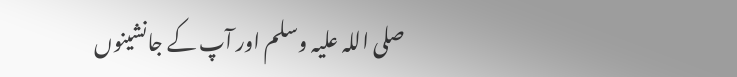صلی اللہ علیہ وسلم اور آپ کے جانشینوں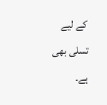کے لیے تسلی بھی ہے۔